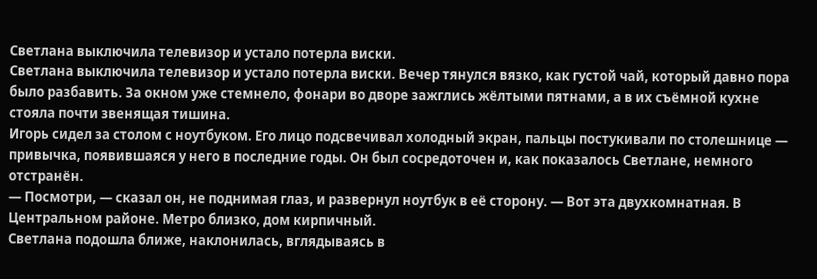Светлана выключила телевизор и устало потерла виски.
Светлана выключила телевизор и устало потерла виски. Вечер тянулся вязко, как густой чай, который давно пора было разбавить. За окном уже стемнело, фонари во дворе зажглись жёлтыми пятнами, а в их съёмной кухне стояла почти звенящая тишина.
Игорь сидел за столом с ноутбуком. Его лицо подсвечивал холодный экран, пальцы постукивали по столешнице — привычка, появившаяся у него в последние годы. Он был сосредоточен и, как показалось Светлане, немного отстранён.
— Посмотри, — сказал он, не поднимая глаз, и развернул ноутбук в её сторону. — Вот эта двухкомнатная. В Центральном районе. Метро близко, дом кирпичный.
Светлана подошла ближе, наклонилась, вглядываясь в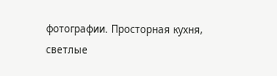фотографии. Просторная кухня, светлые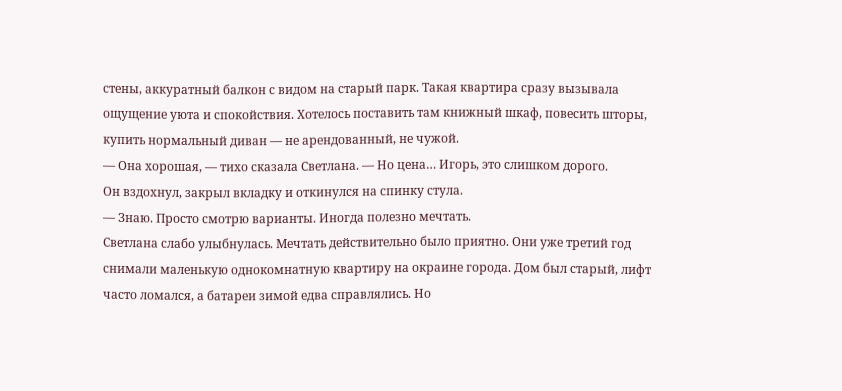стены, аккуратный балкон с видом на старый парк. Такая квартира сразу вызывала ощущение уюта и спокойствия. Хотелось поставить там книжный шкаф, повесить шторы, купить нормальный диван — не арендованный, не чужой.
— Она хорошая, — тихо сказала Светлана. — Но цена… Игорь, это слишком дорого.
Он вздохнул, закрыл вкладку и откинулся на спинку стула.
— Знаю. Просто смотрю варианты. Иногда полезно мечтать.
Светлана слабо улыбнулась. Мечтать действительно было приятно. Они уже третий год снимали маленькую однокомнатную квартиру на окраине города. Дом был старый, лифт часто ломался, а батареи зимой едва справлялись. Но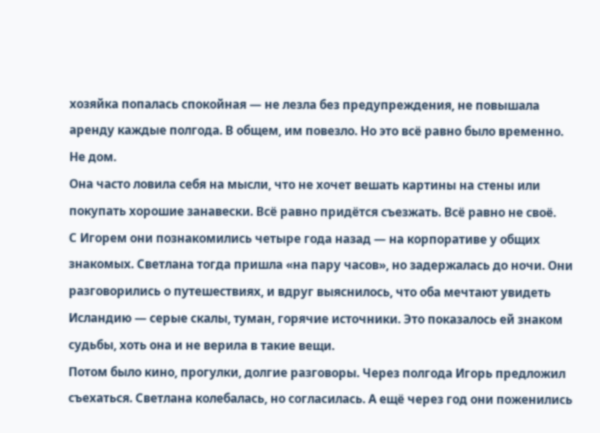хозяйка попалась спокойная — не лезла без предупреждения, не повышала аренду каждые полгода. В общем, им повезло. Но это всё равно было временно. Не дом.
Она часто ловила себя на мысли, что не хочет вешать картины на стены или покупать хорошие занавески. Всё равно придётся съезжать. Всё равно не своё.
С Игорем они познакомились четыре года назад — на корпоративе у общих знакомых. Светлана тогда пришла «на пару часов», но задержалась до ночи. Они разговорились о путешествиях, и вдруг выяснилось, что оба мечтают увидеть Исландию — серые скалы, туман, горячие источники. Это показалось ей знаком судьбы, хоть она и не верила в такие вещи.
Потом было кино, прогулки, долгие разговоры. Через полгода Игорь предложил съехаться. Светлана колебалась, но согласилась. А ещё через год они поженились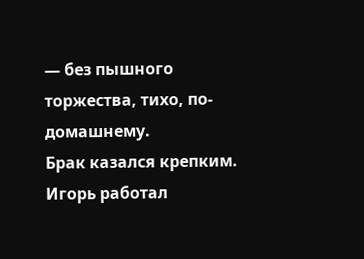— без пышного торжества, тихо, по-домашнему.
Брак казался крепким. Игорь работал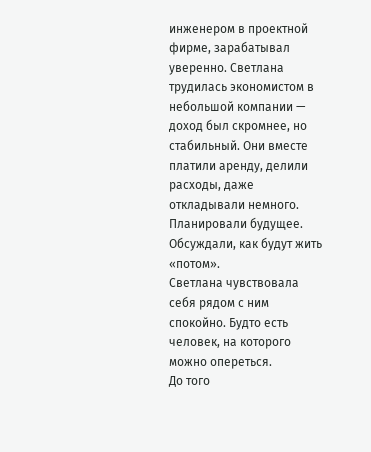инженером в проектной фирме, зарабатывал уверенно. Светлана трудилась экономистом в небольшой компании — доход был скромнее, но стабильный. Они вместе платили аренду, делили расходы, даже откладывали немного. Планировали будущее. Обсуждали, как будут жить «потом».
Светлана чувствовала себя рядом с ним спокойно. Будто есть человек, на которого можно опереться.
До того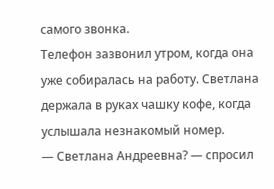самого звонка.
Телефон зазвонил утром, когда она уже собиралась на работу. Светлана держала в руках чашку кофе, когда услышала незнакомый номер.
— Светлана Андреевна? — спросил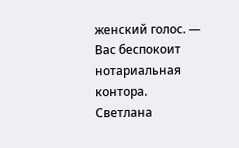женский голос. — Вас беспокоит нотариальная контора.
Светлана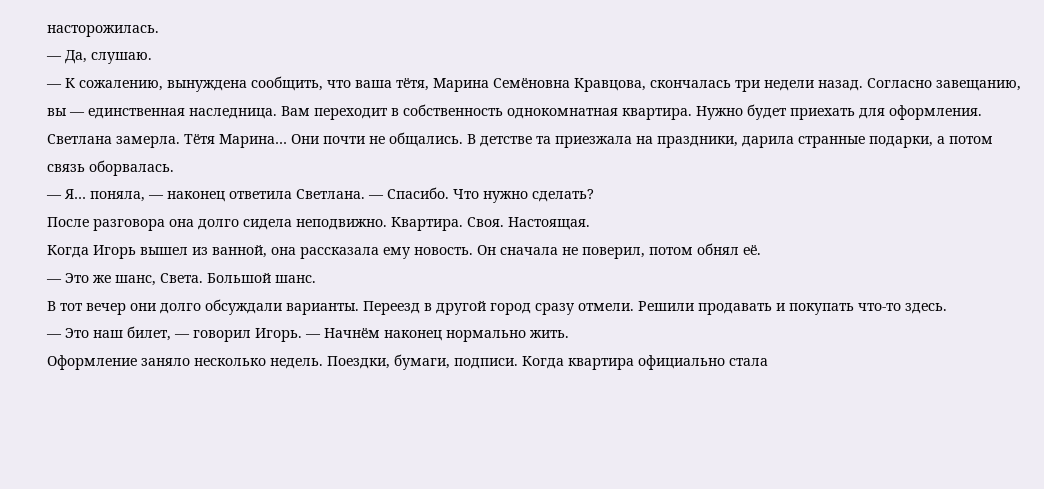насторожилась.
— Да, слушаю.
— К сожалению, вынуждена сообщить, что ваша тётя, Марина Семёновна Кравцова, скончалась три недели назад. Согласно завещанию, вы — единственная наследница. Вам переходит в собственность однокомнатная квартира. Нужно будет приехать для оформления.
Светлана замерла. Тётя Марина… Они почти не общались. В детстве та приезжала на праздники, дарила странные подарки, а потом связь оборвалась.
— Я… поняла, — наконец ответила Светлана. — Спасибо. Что нужно сделать?
После разговора она долго сидела неподвижно. Квартира. Своя. Настоящая.
Когда Игорь вышел из ванной, она рассказала ему новость. Он сначала не поверил, потом обнял её.
— Это же шанс, Света. Большой шанс.
В тот вечер они долго обсуждали варианты. Переезд в другой город сразу отмели. Решили продавать и покупать что-то здесь.
— Это наш билет, — говорил Игорь. — Начнём наконец нормально жить.
Оформление заняло несколько недель. Поездки, бумаги, подписи. Когда квартира официально стала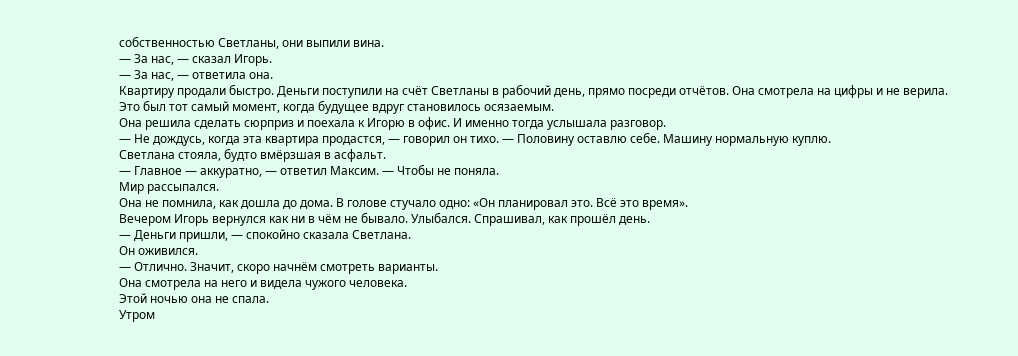собственностью Светланы, они выпили вина.
— За нас, — сказал Игорь.
— За нас, — ответила она.
Квартиру продали быстро. Деньги поступили на счёт Светланы в рабочий день, прямо посреди отчётов. Она смотрела на цифры и не верила.
Это был тот самый момент, когда будущее вдруг становилось осязаемым.
Она решила сделать сюрприз и поехала к Игорю в офис. И именно тогда услышала разговор.
— Не дождусь, когда эта квартира продастся, — говорил он тихо. — Половину оставлю себе. Машину нормальную куплю.
Светлана стояла, будто вмёрзшая в асфальт.
— Главное — аккуратно, — ответил Максим. — Чтобы не поняла.
Мир рассыпался.
Она не помнила, как дошла до дома. В голове стучало одно: «Он планировал это. Всё это время».
Вечером Игорь вернулся как ни в чём не бывало. Улыбался. Спрашивал, как прошёл день.
— Деньги пришли, — спокойно сказала Светлана.
Он оживился.
— Отлично. Значит, скоро начнём смотреть варианты.
Она смотрела на него и видела чужого человека.
Этой ночью она не спала.
Утром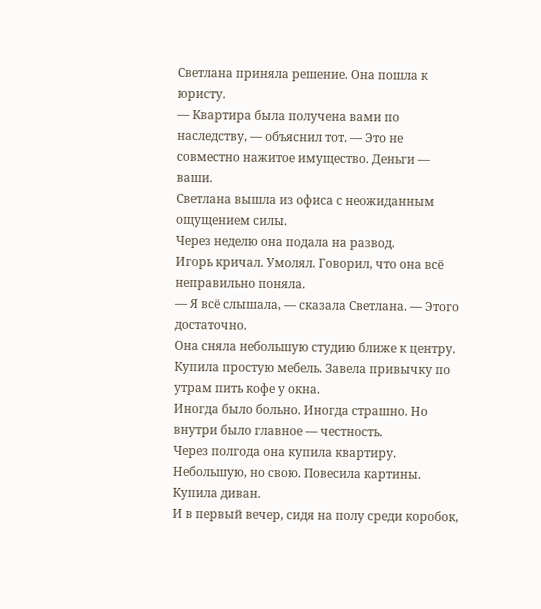Светлана приняла решение. Она пошла к юристу.
— Квартира была получена вами по наследству, — объяснил тот. — Это не совместно нажитое имущество. Деньги — ваши.
Светлана вышла из офиса с неожиданным ощущением силы.
Через неделю она подала на развод.
Игорь кричал. Умолял. Говорил, что она всё неправильно поняла.
— Я всё слышала, — сказала Светлана. — Этого достаточно.
Она сняла небольшую студию ближе к центру. Купила простую мебель. Завела привычку по утрам пить кофе у окна.
Иногда было больно. Иногда страшно. Но внутри было главное — честность.
Через полгода она купила квартиру. Небольшую, но свою. Повесила картины. Купила диван.
И в первый вечер, сидя на полу среди коробок,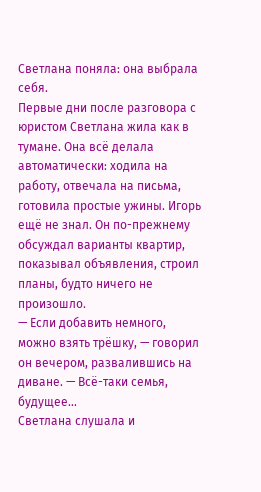Светлана поняла: она выбрала себя.
Первые дни после разговора с юристом Светлана жила как в тумане. Она всё делала автоматически: ходила на работу, отвечала на письма, готовила простые ужины. Игорь ещё не знал. Он по-прежнему обсуждал варианты квартир, показывал объявления, строил планы, будто ничего не произошло.
— Если добавить немного, можно взять трёшку, — говорил он вечером, развалившись на диване. — Всё-таки семья, будущее…
Светлана слушала и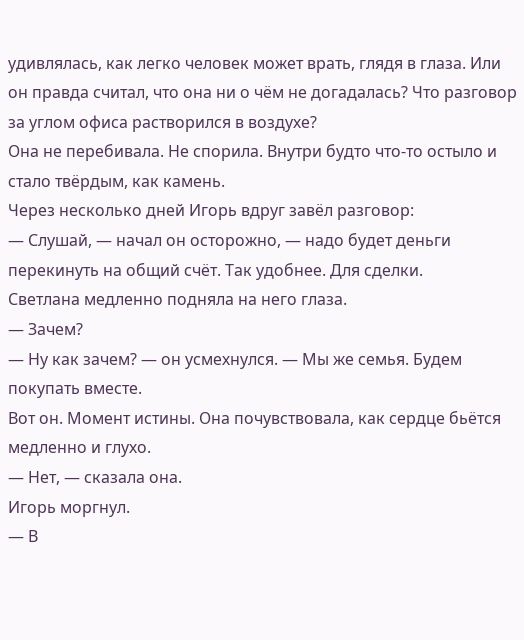удивлялась, как легко человек может врать, глядя в глаза. Или он правда считал, что она ни о чём не догадалась? Что разговор за углом офиса растворился в воздухе?
Она не перебивала. Не спорила. Внутри будто что-то остыло и стало твёрдым, как камень.
Через несколько дней Игорь вдруг завёл разговор:
— Слушай, — начал он осторожно, — надо будет деньги перекинуть на общий счёт. Так удобнее. Для сделки.
Светлана медленно подняла на него глаза.
— Зачем?
— Ну как зачем? — он усмехнулся. — Мы же семья. Будем покупать вместе.
Вот он. Момент истины. Она почувствовала, как сердце бьётся медленно и глухо.
— Нет, — сказала она.
Игорь моргнул.
— В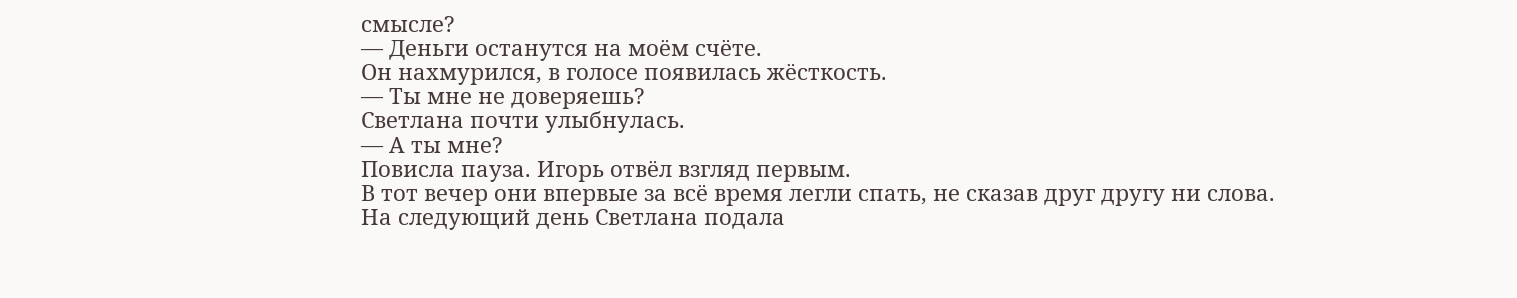смысле?
— Деньги останутся на моём счёте.
Он нахмурился, в голосе появилась жёсткость.
— Ты мне не доверяешь?
Светлана почти улыбнулась.
— А ты мне?
Повисла пауза. Игорь отвёл взгляд первым.
В тот вечер они впервые за всё время легли спать, не сказав друг другу ни слова.
На следующий день Светлана подала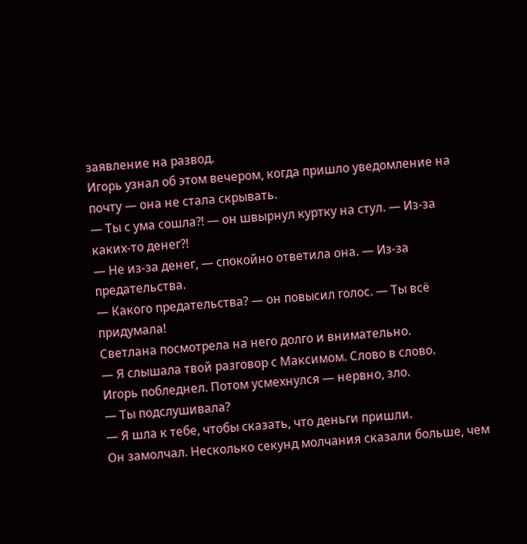заявление на развод.
Игорь узнал об этом вечером, когда пришло уведомление на почту — она не стала скрывать.
— Ты с ума сошла?! — он швырнул куртку на стул. — Из-за каких-то денег?!
— Не из-за денег, — спокойно ответила она. — Из-за предательства.
— Какого предательства? — он повысил голос. — Ты всё придумала!
Светлана посмотрела на него долго и внимательно.
— Я слышала твой разговор с Максимом. Слово в слово.
Игорь побледнел. Потом усмехнулся — нервно, зло.
— Ты подслушивала?
— Я шла к тебе, чтобы сказать, что деньги пришли.
Он замолчал. Несколько секунд молчания сказали больше, чем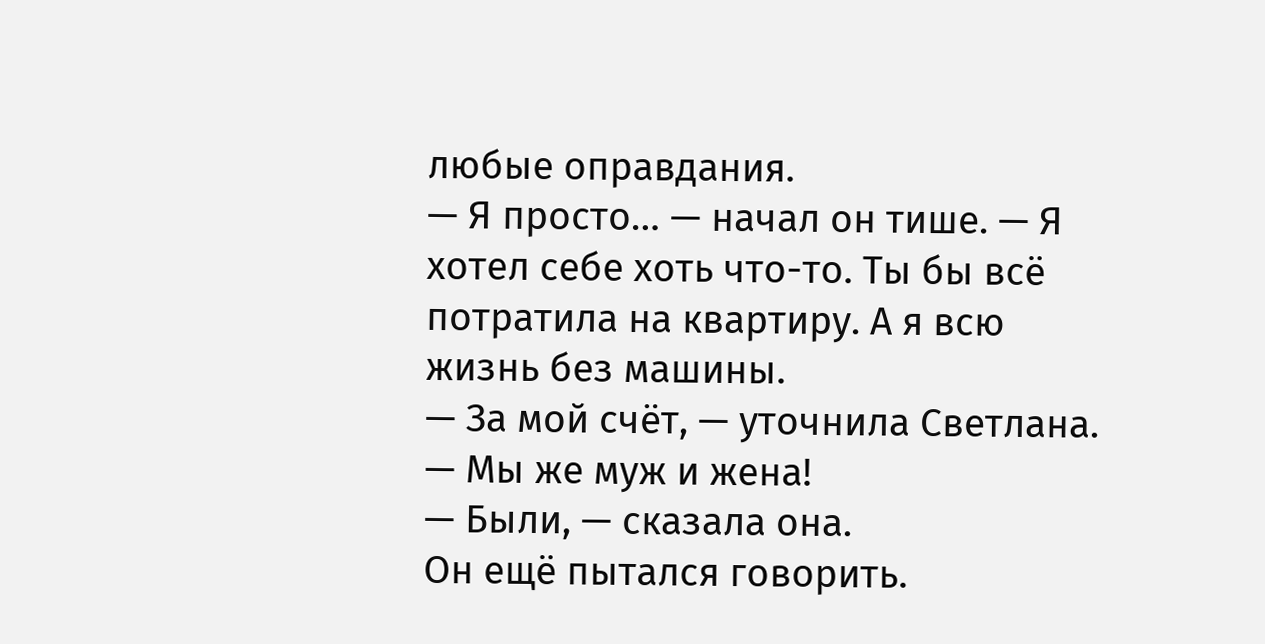любые оправдания.
— Я просто… — начал он тише. — Я хотел себе хоть что-то. Ты бы всё потратила на квартиру. А я всю жизнь без машины.
— За мой счёт, — уточнила Светлана.
— Мы же муж и жена!
— Были, — сказала она.
Он ещё пытался говорить.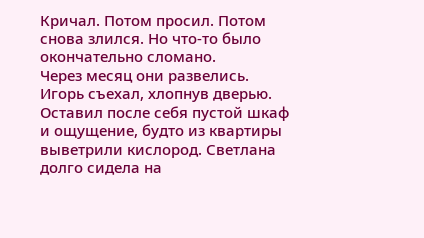Кричал. Потом просил. Потом снова злился. Но что-то было окончательно сломано.
Через месяц они развелись.
Игорь съехал, хлопнув дверью. Оставил после себя пустой шкаф и ощущение, будто из квартиры выветрили кислород. Светлана долго сидела на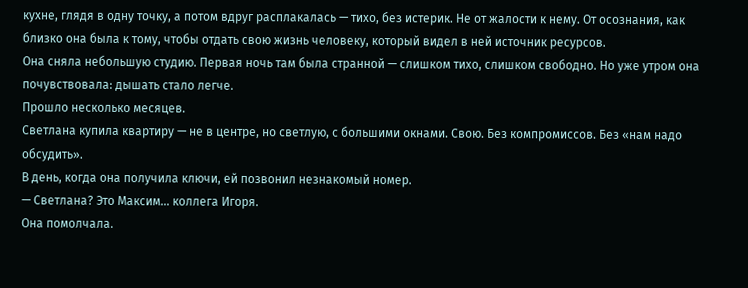кухне, глядя в одну точку, а потом вдруг расплакалась — тихо, без истерик. Не от жалости к нему. От осознания, как близко она была к тому, чтобы отдать свою жизнь человеку, который видел в ней источник ресурсов.
Она сняла небольшую студию. Первая ночь там была странной — слишком тихо, слишком свободно. Но уже утром она почувствовала: дышать стало легче.
Прошло несколько месяцев.
Светлана купила квартиру — не в центре, но светлую, с большими окнами. Свою. Без компромиссов. Без «нам надо обсудить».
В день, когда она получила ключи, ей позвонил незнакомый номер.
— Светлана? Это Максим… коллега Игоря.
Она помолчала.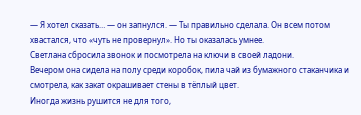— Я хотел сказать… — он запнулся. — Ты правильно сделала. Он всем потом хвастался, что «чуть не провернул». Но ты оказалась умнее.
Светлана сбросила звонок и посмотрела на ключи в своей ладони.
Вечером она сидела на полу среди коробок, пила чай из бумажного стаканчика и смотрела, как закат окрашивает стены в тёплый цвет.
Иногда жизнь рушится не для того,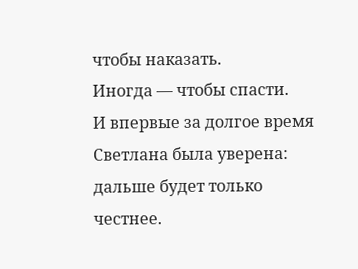чтобы наказать.
Иногда — чтобы спасти.
И впервые за долгое время Светлана была уверена: дальше будет только честнее.